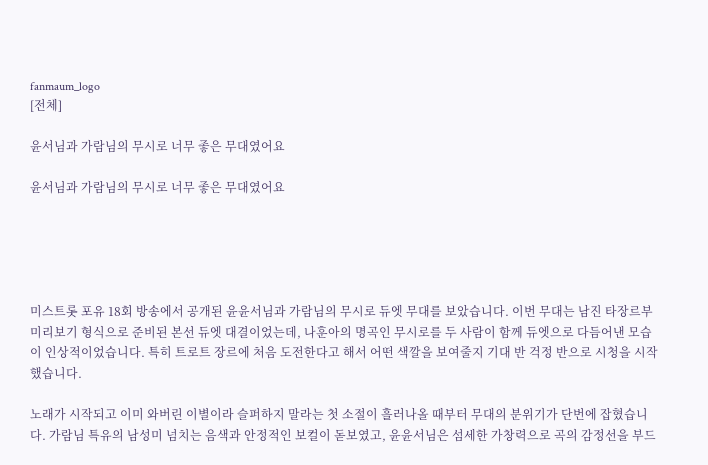fanmaum_logo
[전체]

윤서님과 가람님의 무시로 너무 좋은 무대였어요

윤서님과 가람님의 무시로 너무 좋은 무대였어요





미스트롯 포유 18회 방송에서 공개된 윤윤서님과 가람님의 무시로 듀엣 무대를 보았습니다. 이번 무대는 남진 타장르부 미리보기 형식으로 준비된 본선 듀엣 대결이었는데, 나훈아의 명곡인 무시로를 두 사람이 함께 듀엣으로 다듬어낸 모습이 인상적이었습니다. 특히 트로트 장르에 처음 도전한다고 해서 어떤 색깔을 보여줄지 기대 반 걱정 반으로 시청을 시작했습니다.

노래가 시작되고 이미 와버린 이별이라 슬퍼하지 말라는 첫 소절이 흘러나올 때부터 무대의 분위기가 단번에 잡혔습니다. 가람님 특유의 남성미 넘치는 음색과 안정적인 보컬이 돋보였고, 윤윤서님은 섬세한 가창력으로 곡의 감정선을 부드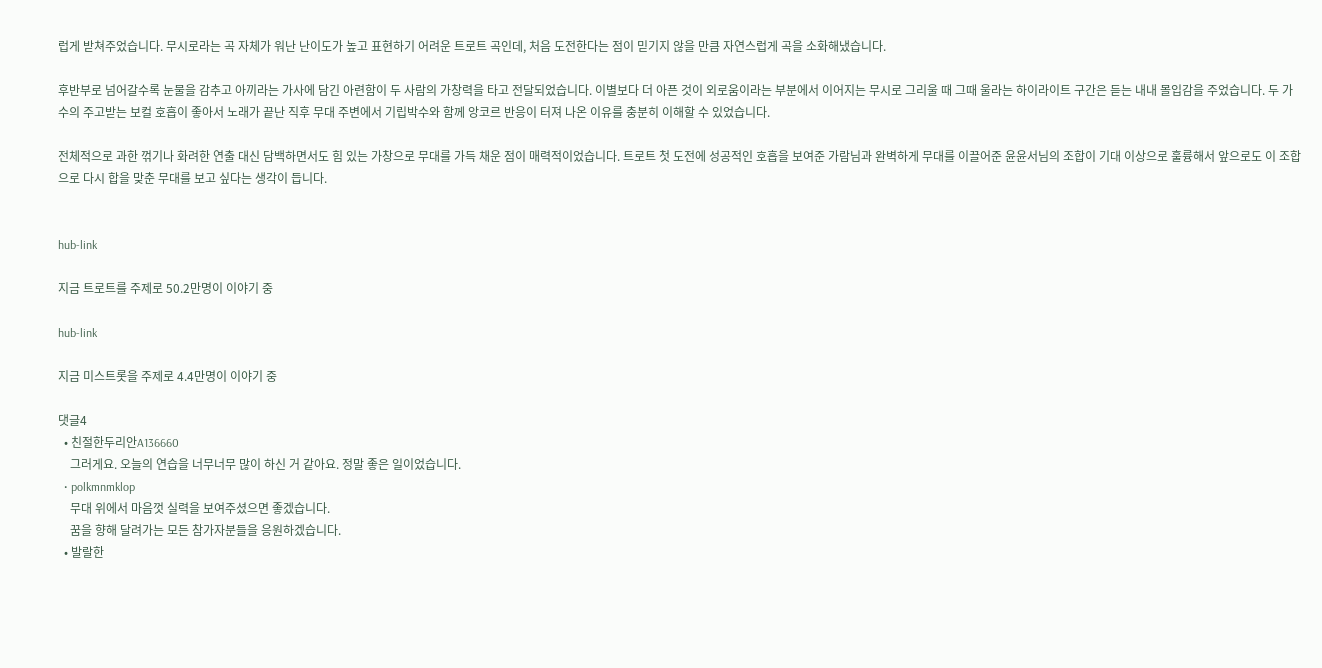럽게 받쳐주었습니다. 무시로라는 곡 자체가 워난 난이도가 높고 표현하기 어려운 트로트 곡인데, 처음 도전한다는 점이 믿기지 않을 만큼 자연스럽게 곡을 소화해냈습니다.

후반부로 넘어갈수록 눈물을 감추고 아끼라는 가사에 담긴 아련함이 두 사람의 가창력을 타고 전달되었습니다. 이별보다 더 아픈 것이 외로움이라는 부분에서 이어지는 무시로 그리울 때 그때 울라는 하이라이트 구간은 듣는 내내 몰입감을 주었습니다. 두 가수의 주고받는 보컬 호흡이 좋아서 노래가 끝난 직후 무대 주변에서 기립박수와 함께 앙코르 반응이 터져 나온 이유를 충분히 이해할 수 있었습니다.

전체적으로 과한 꺾기나 화려한 연출 대신 담백하면서도 힘 있는 가창으로 무대를 가득 채운 점이 매력적이었습니다. 트로트 첫 도전에 성공적인 호흡을 보여준 가람님과 완벽하게 무대를 이끌어준 윤윤서님의 조합이 기대 이상으로 훌륭해서 앞으로도 이 조합으로 다시 합을 맞춘 무대를 보고 싶다는 생각이 듭니다.


hub-link

지금 트로트를 주제로 50.2만명이 이야기 중

hub-link

지금 미스트롯을 주제로 4.4만명이 이야기 중

댓글4
  • 친절한두리안A136660
    그러게요. 오늘의 연습을 너무너무 많이 하신 거 같아요. 정말 좋은 일이었습니다.
  • polkmnmklop
    무대 위에서 마음껏 실력을 보여주셨으면 좋겠습니다.
    꿈을 향해 달려가는 모든 참가자분들을 응원하겠습니다.
  • 발랄한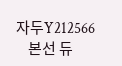자두Y212566
    본선 듀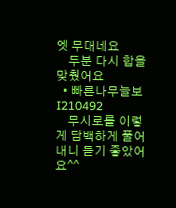엣 무대네요
    두분 다시 합을 맞췄어요
  • 빠른나무늘보I210492
    무시로를 이렇게 담백하게 풀어내니 듣기 좋았어요^^